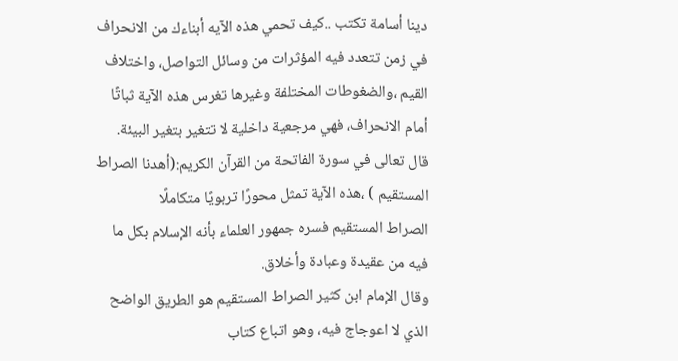دينا أسامة تكتب ..كيف تحمي هذه الآيه أبناءك من الانحراف
في زمن تتعدد فيه المؤثرات من وسائل التواصل، واختلاف القيم ،والضغوطات المختلفة وغيرها تغرس هذه الآية ثباتًا أمام الانحراف، فهي مرجعية داخلية لا تتغير بتغير البيئة.
قال تعالى في سورة الفاتحة من القرآن الكريم:(أهدنا الصراط المستقيم ) ،هذه الآية تمثل محورًا تربويًا متكاملًا
الصراط المستقيم فسره جمهور العلماء بأنه الإسلام بكل ما فيه من عقيدة وعبادة وأخلاق.
وقال الإمام ابن كثير الصراط المستقيم هو الطريق الواضح الذي لا اعوجاج فيه، وهو اتباع كتاب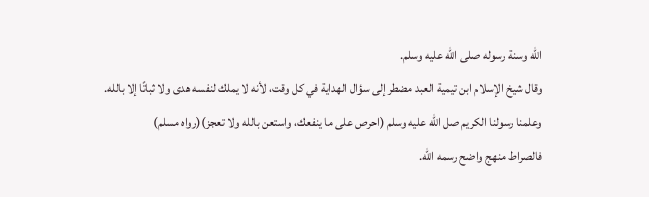الله وسنة رسوله صلى الله عليه وسلم.
وقال شيخ الإسلام ابن تيمية العبد مضطر إلى سؤال الهداية في كل وقت، لأنه لا يملك لنفسه هدى ولا ثباتًا إلا بالله.
وعلمنا رسولنا الكريم صل الله عليه وسلم (احرص على ما ينفعك، واستعن بالله ولا تعجز)(رواه مسلم)
فالصراط منهج واضح رسمه الله.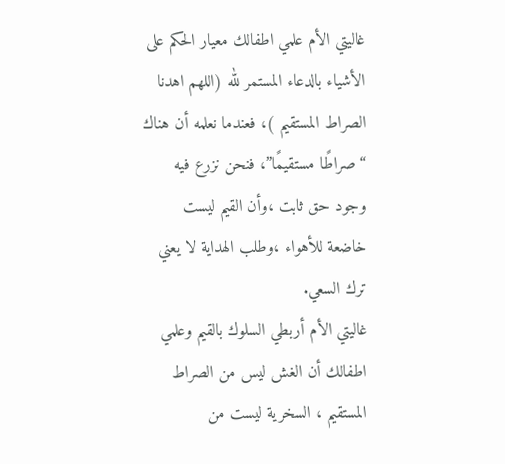غاليتي الأم علمي اطفالك معيار الحكم على الأشياء بالدعاء المستمر لله (اللهم اهدنا الصراط المستقيم )، فعندما نعلمه أن هناك “صراطًا مستقيمًا”، فنحن نزرع فيه وجود حق ثابت ،وأن القيم ليست خاضعة للأهواء ،وطلب الهداية لا يعني ترك السعي.
غاليتي الأم أربطي السلوك بالقيم وعلمي اطفالك أن الغش ليس من الصراط المستقيم ، السخرية ليست من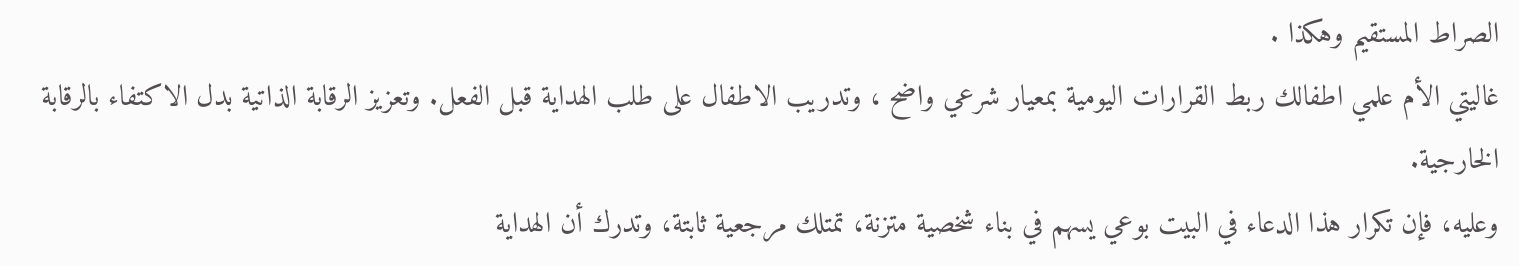الصراط المستقيم وهكذا .
غاليتي الأم علمي اطفالك ربط القرارات اليومية بمعيار شرعي واضح ، وتدريب الاطفال على طلب الهداية قبل الفعل. وتعزيز الرقابة الذاتية بدل الاكتفاء بالرقابة الخارجية.
وعليه، فإن تكرار هذا الدعاء في البيت بوعي يسهم في بناء شخصية متزنة، تمتلك مرجعية ثابتة، وتدرك أن الهداية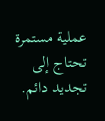عملية مستمرة تحتاج إلى تجديد دائم.